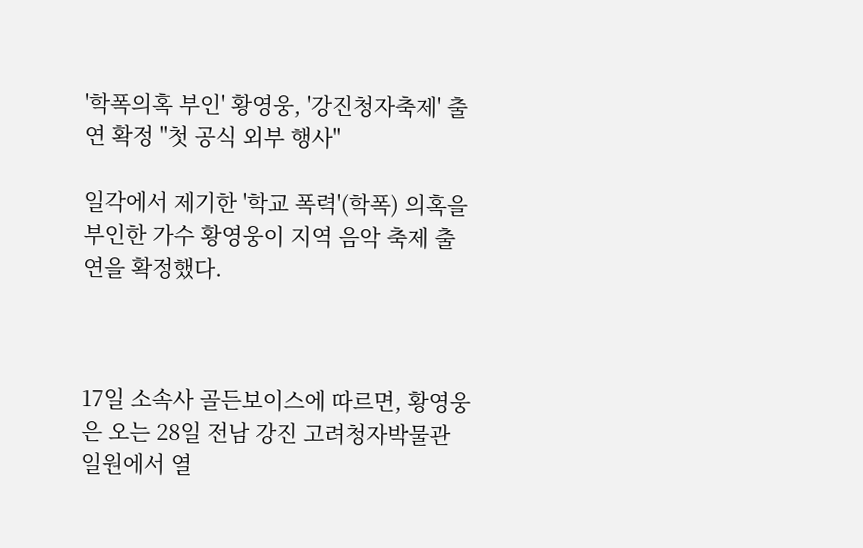'학폭의혹 부인' 황영웅, '강진청자축제' 출연 확정 "첫 공식 외부 행사"

일각에서 제기한 '학교 폭력'(학폭) 의혹을 부인한 가수 황영웅이 지역 음악 축제 출연을 확정했다.



17일 소속사 골든보이스에 따르면, 황영웅은 오는 28일 전남 강진 고려청자박물관 일원에서 열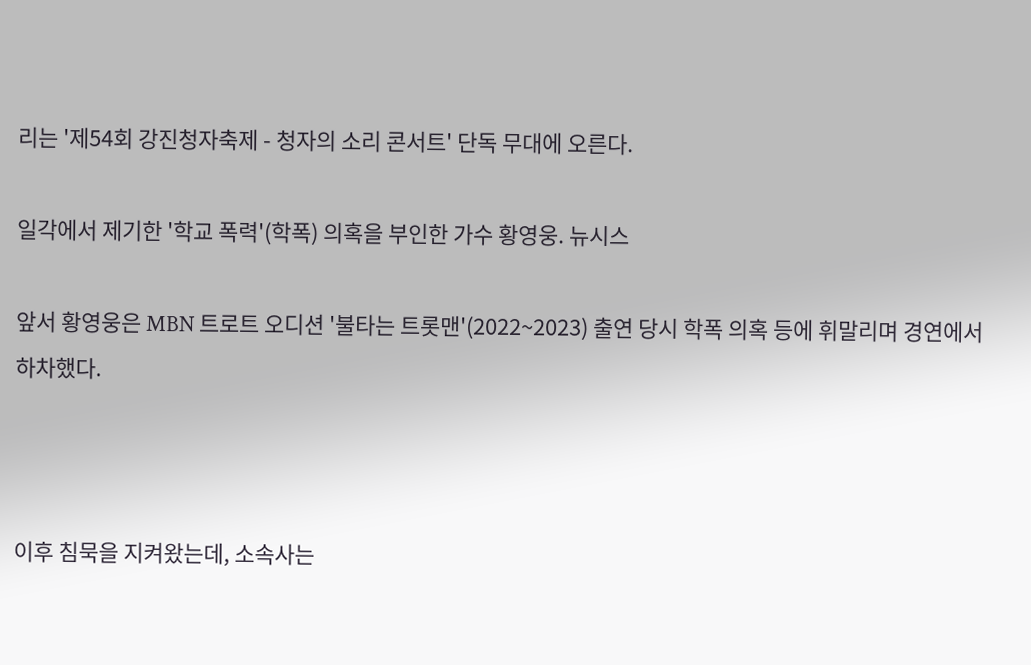리는 '제54회 강진청자축제 - 청자의 소리 콘서트' 단독 무대에 오른다.

일각에서 제기한 '학교 폭력'(학폭) 의혹을 부인한 가수 황영웅. 뉴시스

앞서 황영웅은 MBN 트로트 오디션 '불타는 트롯맨'(2022~2023) 출연 당시 학폭 의혹 등에 휘말리며 경연에서 하차했다.



이후 침묵을 지켜왔는데, 소속사는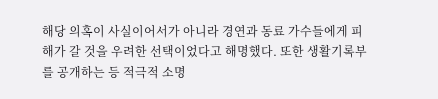해당 의혹이 사실이어서가 아니라 경연과 동료 가수들에게 피해가 갈 것을 우려한 선택이었다고 해명했다. 또한 생활기록부를 공개하는 등 적극적 소명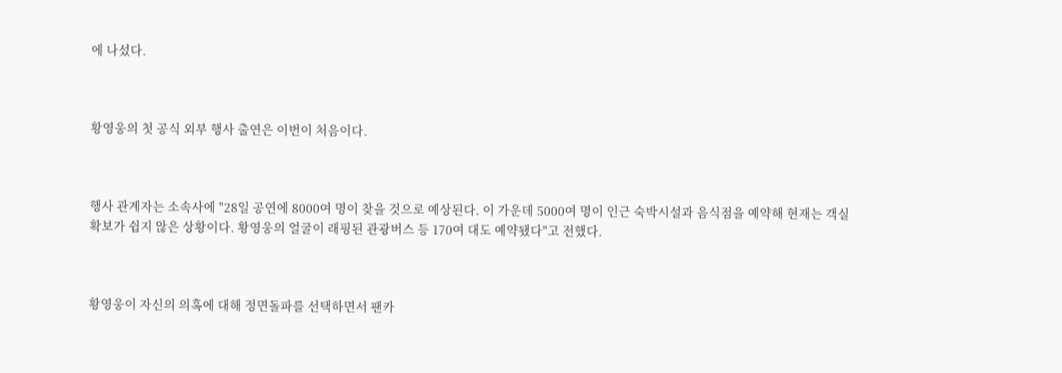에 나섰다.



황영웅의 첫 공식 외부 행사 출연은 이번이 처음이다.



행사 관계자는 소속사에 "28일 공연에 8000여 명이 찾을 것으로 예상된다. 이 가운데 5000여 명이 인근 숙박시설과 음식점을 예약해 현재는 객실 확보가 쉽지 않은 상황이다. 황영웅의 얼굴이 래핑된 관광버스 등 170여 대도 예약됐다"고 전했다.



황영웅이 자신의 의혹에 대해 정면돌파를 선택하면서 팬카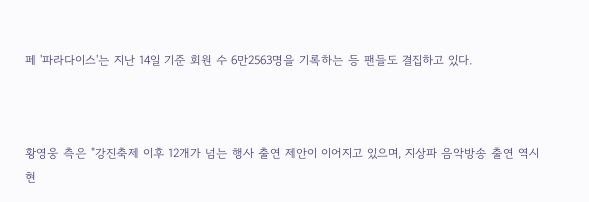페 '파라다이스'는 지난 14일 기준 회원 수 6만2563명을 기록하는 등 팬들도 결집하고 있다.



황영웅 측은 "강진축제 이후 12개가 넘는 행사 출연 제안이 이어지고 있으며, 지상파 음악방송 출연 역시 현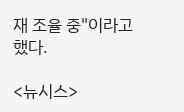재 조율 중"이라고 했다.

<뉴시스>